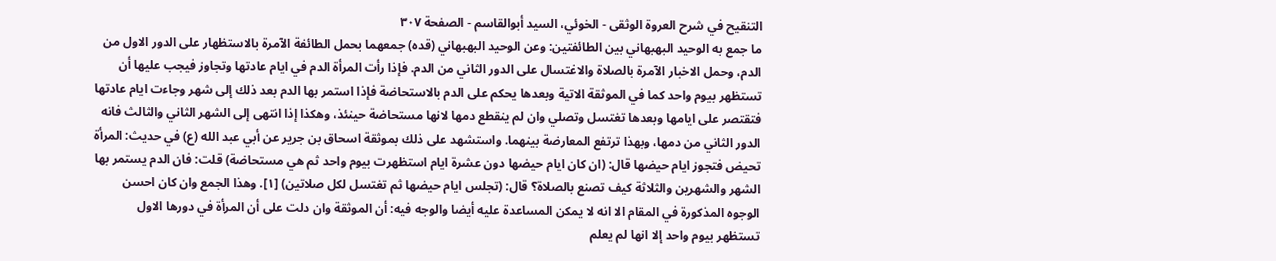التنقيح في شرح العروة الوثقى - الخوئي، السيد أبوالقاسم - الصفحة ٣٠٧
ما جمع به الوحيد البهبهاني بين الطائفتين: وعن الوحيد البهبهاني (قده) جمعهما بحمل الطائفة الآمرة بالاستظهار على الدور الاول من الدم، وحمل الاخبار الآمرة بالصلاة والاغتسال على الدور الثاني من الدم. فإذا رأت المرأة الدم في ايام عادتها وتجاوز فيجب عليها أن تستظهر بيوم واحد كما في الموثقة الاتية وبعدها يحكم على الدم بالاستحاضة فإذا استمر بها الدم بعد ذلك إلى شهر وجاءت ايام عادتها فتقتصر على ايامها وبعدها تغتسل وتصلي وان لم ينقطع دمها لانها مستحاضة حينئذ، وهكذا إذا انتهى إلى الشهر الثاني والثالث فانه الدور الثاني من دمها، وبهذا ترتفع المعارضة بينهما. واستشهد على ذلك بموثقة اسحاق بن جرير عن أبي عبد الله (ع) في حديث: المرأة تحيض فتجوز ايام حيضها قال: (ان كان ايام حيضها دون عشرة ايام استظهرت بيوم واحد ثم هي مستحاضة) قلت: فان الدم يستمر بها الشهر والشهرين والثلاثة كيف تصنع بالصلاة؟ قال: (تجلس ايام حيضها ثم تغتسل لكل صلاتين) [١]. وهذا الجمع وان كان احسن الوجوه المذكورة في المقام الا انه لا يمكن المساعدة عليه أيضا والوجه فيه: أن الموثقة وان دلت على أن المرأة في دورها الاول تستظهر بيوم واحد إلا انها لم يعلم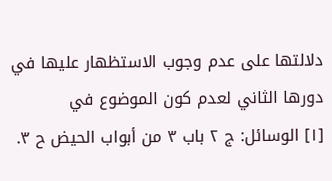دلالتها على عدم وجوب الاستظهار عليها في دورها الثاني لعدم كون الموضوع في
[١] الوسائل: ج ٢ باب ٣ من أبواب الحيض ح ٣.